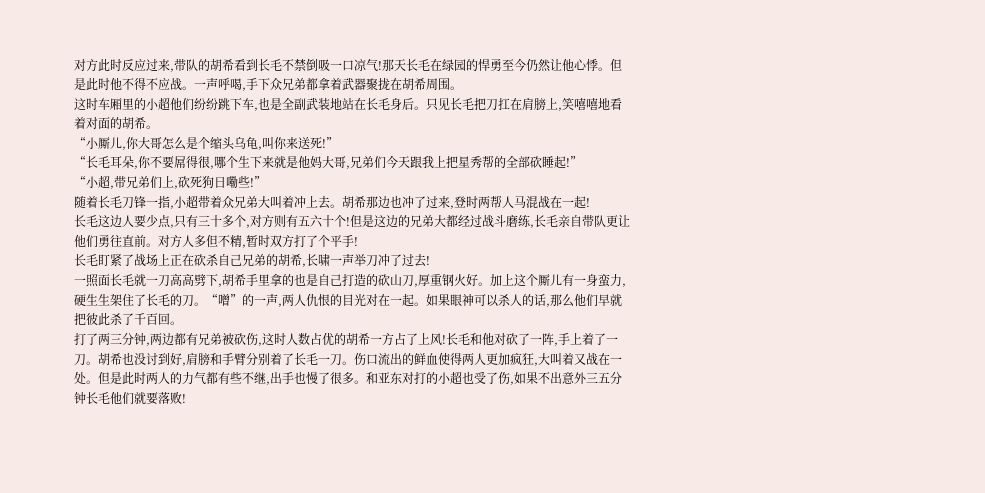对方此时反应过来,带队的胡希看到长毛不禁倒吸一口凉气!那天长毛在绿园的悍勇至今仍然让他心悸。但是此时他不得不应战。一声呼喝,手下众兄弟都拿着武器聚拢在胡希周围。
这时车厢里的小超他们纷纷跳下车,也是全副武装地站在长毛身后。只见长毛把刀扛在肩膀上,笑嘻嘻地看着对面的胡希。
“小厮儿,你大哥怎么是个缩头乌龟,叫你来送死!”
“长毛耳朵,你不要屌得很,哪个生下来就是他妈大哥,兄弟们今天跟我上把星秀帮的全部砍睡起!”
“小超,带兄弟们上,砍死狗日嘞些!”
随着长毛刀锋一指,小超带着众兄弟大叫着冲上去。胡希那边也冲了过来,登时两帮人马混战在一起!
长毛这边人要少点,只有三十多个,对方则有五六十个!但是这边的兄弟大都经过战斗磨练,长毛亲自带队更让他们勇往直前。对方人多但不精,暂时双方打了个平手!
长毛盯紧了战场上正在砍杀自己兄弟的胡希,长啸一声举刀冲了过去!
一照面长毛就一刀高高劈下,胡希手里拿的也是自己打造的砍山刀,厚重钢火好。加上这个厮儿有一身蛮力,硬生生架住了长毛的刀。“噌”的一声,两人仇恨的目光对在一起。如果眼神可以杀人的话,那么他们早就把彼此杀了千百回。
打了两三分钟,两边都有兄弟被砍伤,这时人数占优的胡希一方占了上风!长毛和他对砍了一阵,手上着了一刀。胡希也没讨到好,肩膀和手臂分别着了长毛一刀。伤口流出的鲜血使得两人更加疯狂,大叫着又战在一处。但是此时两人的力气都有些不继,出手也慢了很多。和亚东对打的小超也受了伤,如果不出意外三五分钟长毛他们就要落败!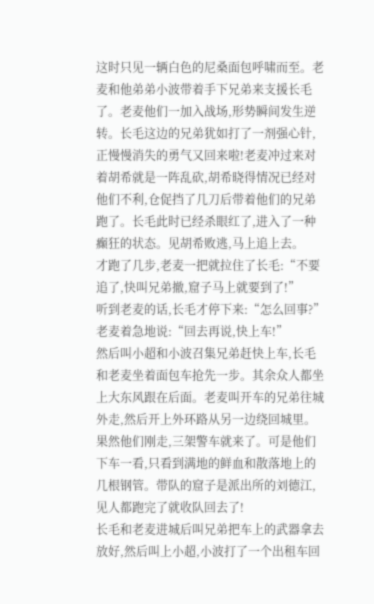这时只见一辆白色的尼桑面包呼啸而至。老麦和他弟弟小波带着手下兄弟来支援长毛了。老麦他们一加入战场,形势瞬间发生逆转。长毛这边的兄弟犹如打了一剂强心针,正慢慢消失的勇气又回来啦!老麦冲过来对着胡希就是一阵乱砍,胡希晓得情况已经对他们不利,仓促挡了几刀后带着他们的兄弟跑了。长毛此时已经杀眼红了,进入了一种癫狂的状态。见胡希败逃,马上追上去。
才跑了几步,老麦一把就拉住了长毛:“不要追了,快叫兄弟撤,窟子马上就要到了!”
听到老麦的话,长毛才停下来:“怎么回事?”
老麦着急地说:“回去再说,快上车!”
然后叫小超和小波召集兄弟赶快上车,长毛和老麦坐着面包车抢先一步。其余众人都坐上大东风跟在后面。老麦叫开车的兄弟往城外走,然后开上外环路从另一边绕回城里。
果然他们刚走,三架警车就来了。可是他们下车一看,只看到满地的鲜血和散落地上的几根钢管。带队的窟子是派出所的刘德江,见人都跑完了就收队回去了!
长毛和老麦进城后叫兄弟把车上的武器拿去放好,然后叫上小超,小波打了一个出租车回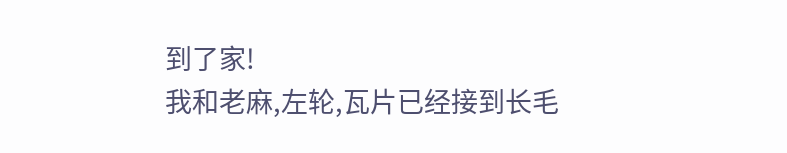到了家!
我和老麻,左轮,瓦片已经接到长毛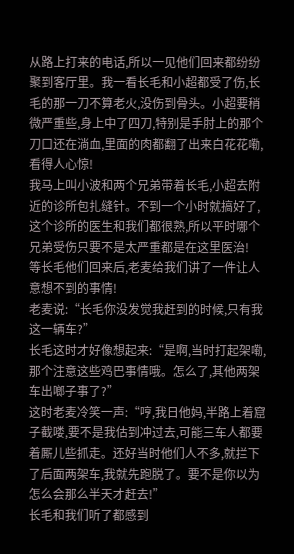从路上打来的电话,所以一见他们回来都纷纷聚到客厅里。我一看长毛和小超都受了伤,长毛的那一刀不算老火,没伤到骨头。小超要稍微严重些,身上中了四刀,特别是手肘上的那个刀口还在淌血,里面的肉都翻了出来白花花嘞,看得人心惊!
我马上叫小波和两个兄弟带着长毛,小超去附近的诊所包扎缝针。不到一个小时就搞好了,这个诊所的医生和我们都很熟,所以平时哪个兄弟受伤只要不是太严重都是在这里医治!
等长毛他们回来后,老麦给我们讲了一件让人意想不到的事情!
老麦说:“长毛你没发觉我赶到的时候,只有我这一辆车?”
长毛这时才好像想起来:“是啊,当时打起架嘞,那个注意这些鸡巴事情哦。怎么了,其他两架车出啷子事了?”
这时老麦冷笑一声:“哼,我日他妈,半路上着窟子截喽,要不是我估到冲过去,可能三车人都要着厮儿些抓走。还好当时他们人不多,就拦下了后面两架车,我就先跑脱了。要不是你以为怎么会那么半天才赶去!”
长毛和我们听了都感到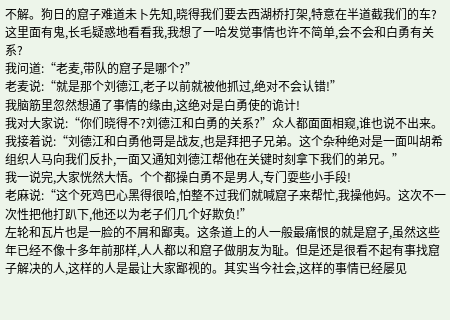不解。狗日的窟子难道未卜先知,晓得我们要去西湖桥打架,特意在半道截我们的车?这里面有鬼,长毛疑惑地看看我,我想了一哈发觉事情也许不简单,会不会和白勇有关系?
我问道:“老麦,带队的窟子是哪个?”
老麦说:“就是那个刘德江,老子以前就被他抓过,绝对不会认错!”
我脑筋里忽然想通了事情的缘由,这绝对是白勇使的诡计!
我对大家说:“你们晓得不?刘德江和白勇的关系?”众人都面面相窥,谁也说不出来。
我接着说:“刘德江和白勇他哥是战友,也是拜把子兄弟。这个杂种绝对是一面叫胡希组织人马向我们反扑,一面又通知刘德江帮他在关键时刻拿下我们的弟兄。”
我一说完,大家恍然大悟。个个都操白勇不是男人,专门耍些小手段!
老麻说:“这个死鸡巴心黑得很哈,怕整不过我们就喊窟子来帮忙,我操他妈。这次不一次性把他打趴下,他还以为老子们几个好欺负!”
左轮和瓦片也是一脸的不屑和鄙夷。这条道上的人一般最痛恨的就是窟子,虽然这些年已经不像十多年前那样,人人都以和窟子做朋友为耻。但是还是很看不起有事找窟子解决的人,这样的人是最让大家鄙视的。其实当今社会,这样的事情已经屡见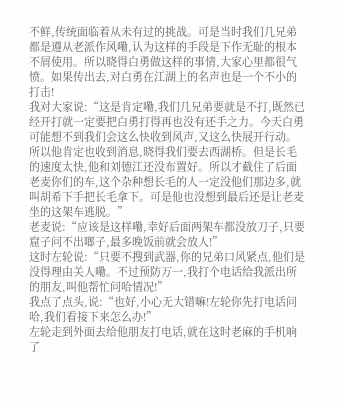不鲜,传统面临着从未有过的挑战。可是当时我们几兄弟都是遵从老派作风嘞,认为这样的手段是下作无耻的根本不屑使用。所以晓得白勇做这样的事情,大家心里都很气愤。如果传出去,对白勇在江湖上的名声也是一个不小的打击!
我对大家说:“这是肯定嘞,我们几兄弟要就是不打,既然已经开打就一定要把白勇打得再也没有还手之力。今天白勇可能想不到我们会这么快收到风声,又这么快展开行动。所以他肯定也收到消息,晓得我们要去西湖桥。但是长毛的速度太快,他和刘德江还没布置好。所以才截住了后面老麦你们的车,这个杂种想长毛的人一定没他们那边多,就叫胡希下手把长毛拿下。可是他也没想到最后还是让老麦坐的这架车逃脱。”
老麦说:“应该是这样嘞,幸好后面两架车都没放刀子,只要窟子问不出啷子,最多晚饭前就会放人!”
这时左轮说:“只要不搜到武器,你的兄弟口风紧点,他们是没得理由关人嘞。不过预防万一,我打个电话给我派出所的朋友,叫他帮忙问哈情况!”
我点了点头,说:“也好,小心无大错嘛!左轮你先打电话问哈,我们看接下来怎么办!”
左轮走到外面去给他朋友打电话,就在这时老麻的手机响了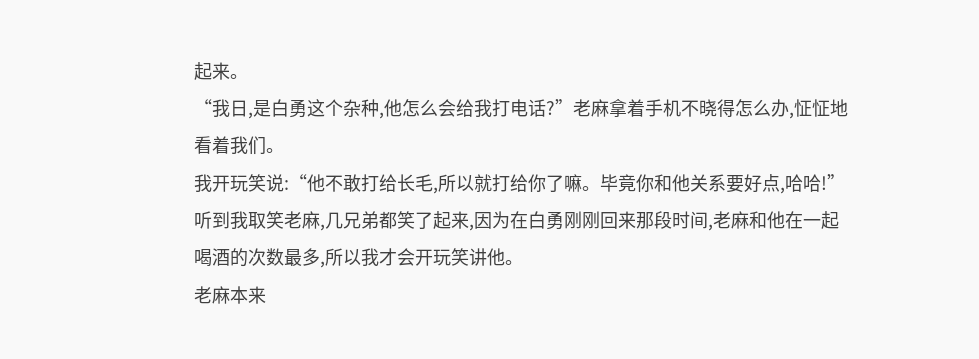起来。
“我日,是白勇这个杂种,他怎么会给我打电话?”老麻拿着手机不晓得怎么办,怔怔地看着我们。
我开玩笑说:“他不敢打给长毛,所以就打给你了嘛。毕竟你和他关系要好点,哈哈!”
听到我取笑老麻,几兄弟都笑了起来,因为在白勇刚刚回来那段时间,老麻和他在一起喝酒的次数最多,所以我才会开玩笑讲他。
老麻本来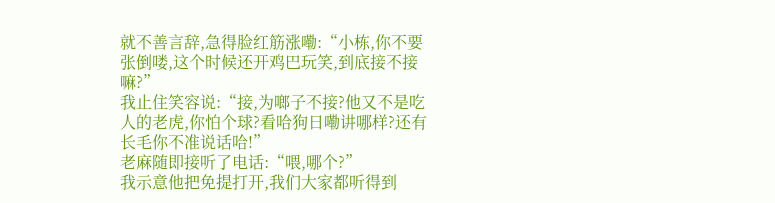就不善言辞,急得脸红筋涨嘞:“小栋,你不要张倒喽,这个时候还开鸡巴玩笑,到底接不接嘛?”
我止住笑容说:“接,为啷子不接?他又不是吃人的老虎,你怕个球?看哈狗日嘞讲哪样?还有长毛你不准说话哈!”
老麻随即接听了电话:“喂,哪个?”
我示意他把免提打开,我们大家都听得到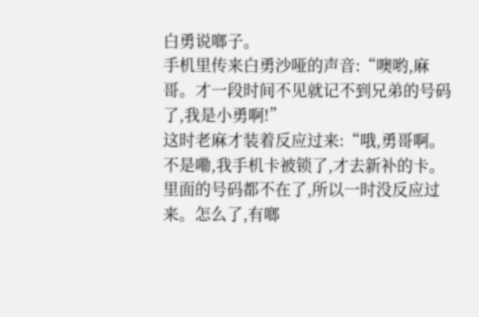白勇说啷子。
手机里传来白勇沙哑的声音:“噢哟,麻哥。才一段时间不见就记不到兄弟的号码了,我是小勇啊!”
这时老麻才装着反应过来:“哦,勇哥啊。不是嘞,我手机卡被锁了,才去新补的卡。里面的号码都不在了,所以一时没反应过来。怎么了,有啷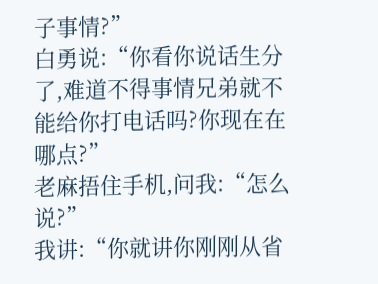子事情?”
白勇说:“你看你说话生分了,难道不得事情兄弟就不能给你打电话吗?你现在在哪点?”
老麻捂住手机,问我:“怎么说?”
我讲:“你就讲你刚刚从省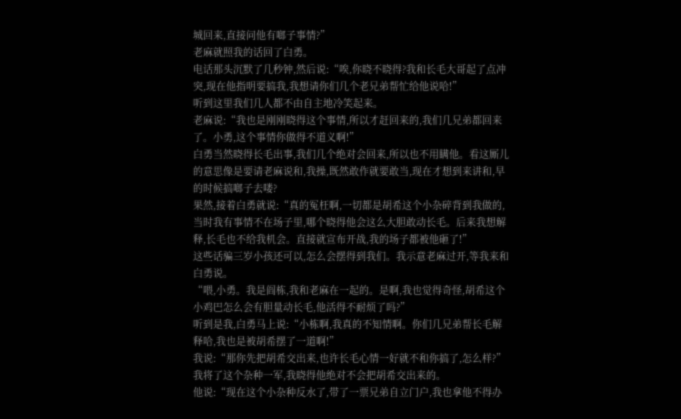城回来,直接问他有啷子事情?”
老麻就照我的话回了白勇。
电话那头沉默了几秒钟,然后说:“唉,你晓不晓得?我和长毛大哥起了点冲突,现在他指明要搞我,我想请你们几个老兄弟帮忙给他说哈!”
听到这里我们几人都不由自主地冷笑起来。
老麻说:“我也是刚刚晓得这个事情,所以才赶回来的,我们几兄弟都回来了。小勇,这个事情你做得不道义啊!”
白勇当然晓得长毛出事,我们几个绝对会回来,所以也不用瞒他。看这厮儿的意思像是要请老麻说和,我操,既然敢作就要敢当,现在才想到来讲和,早的时候搞啷子去喽?
果然,接着白勇就说:“真的冤枉啊,一切都是胡希这个小杂碎背到我做的,当时我有事情不在场子里,哪个晓得他会这么大胆敢动长毛。后来我想解释,长毛也不给我机会。直接就宣布开战,我的场子都被他砸了!”
这些话骗三岁小孩还可以,怎么会摆得到我们。我示意老麻过开,等我来和白勇说。
“喂,小勇。我是阎栋,我和老麻在一起的。是啊,我也觉得奇怪,胡希这个小鸡巴怎么会有胆量动长毛,他活得不耐烦了吗?”
听到是我,白勇马上说:“小栋啊,我真的不知情啊。你们几兄弟帮长毛解释哈,我也是被胡希摆了一道啊!”
我说:“那你先把胡希交出来,也许长毛心情一好就不和你搞了,怎么样?”
我将了这个杂种一军,我晓得他绝对不会把胡希交出来的。
他说:“现在这个小杂种反水了,带了一票兄弟自立门户,我也拿他不得办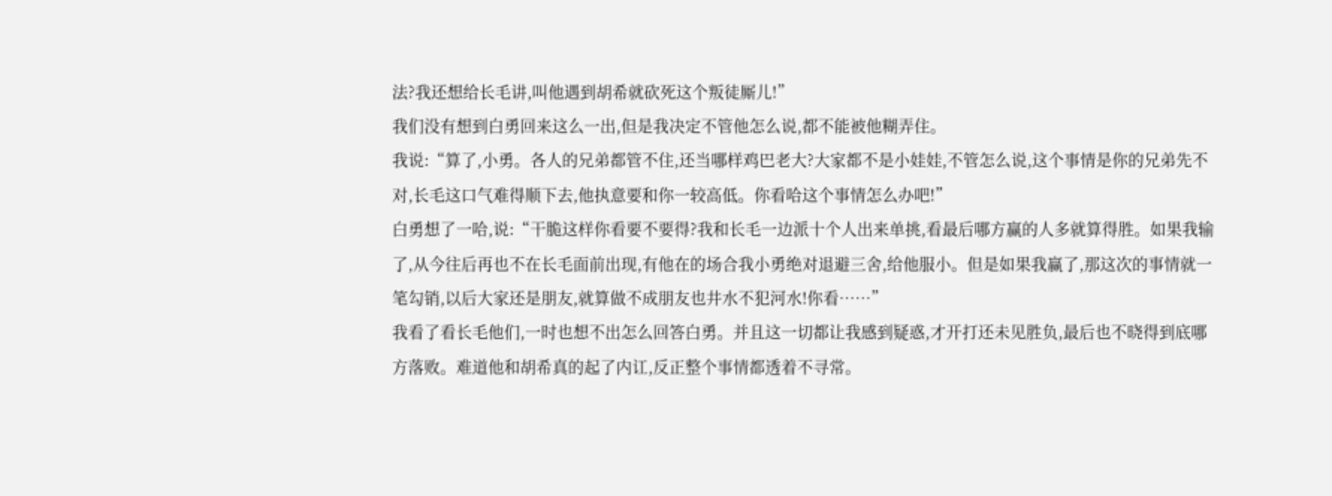法?我还想给长毛讲,叫他遇到胡希就砍死这个叛徒厮儿!”
我们没有想到白勇回来这么一出,但是我决定不管他怎么说,都不能被他糊弄住。
我说:“算了,小勇。各人的兄弟都管不住,还当哪样鸡巴老大?大家都不是小娃娃,不管怎么说,这个事情是你的兄弟先不对,长毛这口气难得顺下去,他执意要和你一较高低。你看哈这个事情怎么办吧!”
白勇想了一哈,说:“干脆这样你看要不要得?我和长毛一边派十个人出来单挑,看最后哪方赢的人多就算得胜。如果我输了,从今往后再也不在长毛面前出现,有他在的场合我小勇绝对退避三舍,给他服小。但是如果我赢了,那这次的事情就一笔勾销,以后大家还是朋友,就算做不成朋友也井水不犯河水!你看……”
我看了看长毛他们,一时也想不出怎么回答白勇。并且这一切都让我感到疑惑,才开打还未见胜负,最后也不晓得到底哪方落败。难道他和胡希真的起了内讧,反正整个事情都透着不寻常。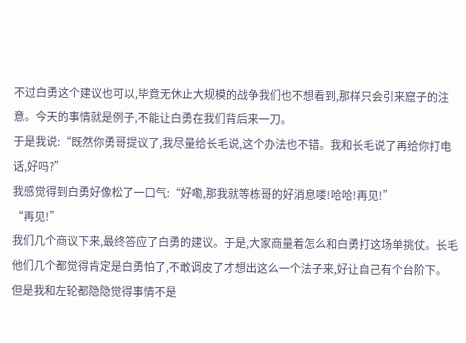不过白勇这个建议也可以,毕竟无休止大规模的战争我们也不想看到,那样只会引来窟子的注意。今天的事情就是例子,不能让白勇在我们背后来一刀。
于是我说:“既然你勇哥提议了,我尽量给长毛说,这个办法也不错。我和长毛说了再给你打电话,好吗?”
我感觉得到白勇好像松了一口气:“好嘞,那我就等栋哥的好消息喽!哈哈!再见!”
“再见!”
我们几个商议下来,最终答应了白勇的建议。于是,大家商量着怎么和白勇打这场单挑仗。长毛他们几个都觉得肯定是白勇怕了,不敢调皮了才想出这么一个法子来,好让自己有个台阶下。
但是我和左轮都隐隐觉得事情不是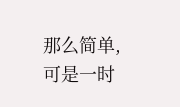那么简单,可是一时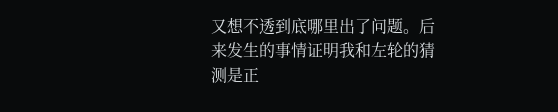又想不透到底哪里出了问题。后来发生的事情证明我和左轮的猜测是正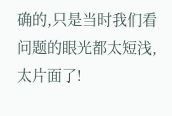确的,只是当时我们看问题的眼光都太短浅,太片面了!